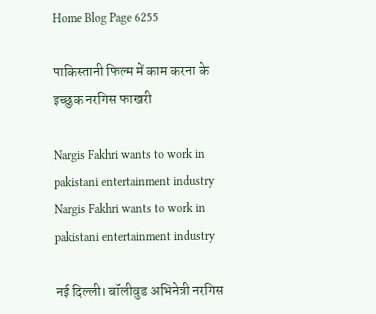Home Blog Page 6255

पाकिस्तानी फिल्म में काम करना के इच्छुक नरगिस फाखरी

Nargis Fakhri wants to work in pakistani entertainment industry
Nargis Fakhri wants to work in pakistani entertainment industry

नई दिल्ली। बॉलीवुड अभिनेत्री नरगिस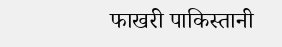फाखरी पाकिस्तानी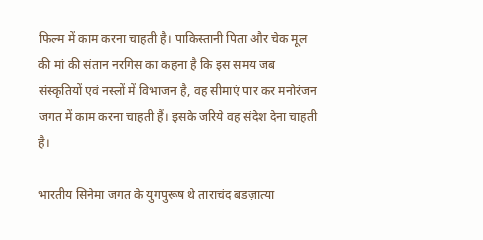फिल्म में काम करना चाहती है। पाकिस्तानी पिता और चेक मूल की मां की संतान नरगिस का कहना है कि इस समय जब संस्कृतियों एवं नस्लों में विभाजन है, वह सीमाएं पार कर मनोरंजन जगत में काम करना चाहती हैं। इसके जरिये वह संदेश देना चाहती है।

भारतीय सिनेमा जगत के युगपुरूष थे ताराचंद बडज़ात्या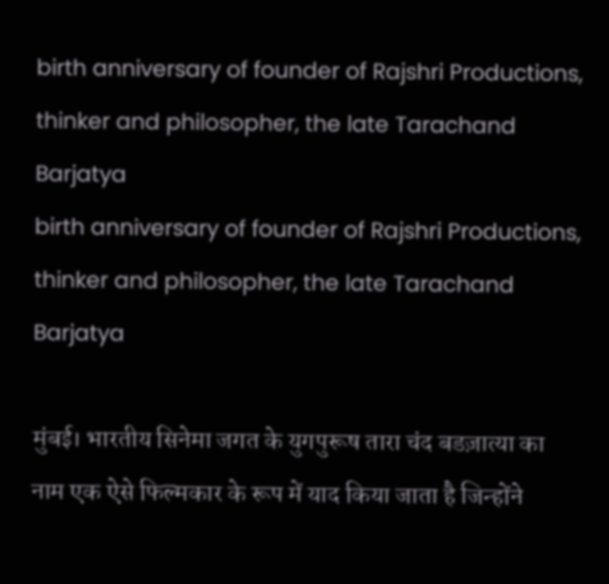birth anniversary of founder of Rajshri Productions, thinker and philosopher, the late Tarachand Barjatya
birth anniversary of founder of Rajshri Productions, thinker and philosopher, the late Tarachand Barjatya

मुंबई। भारतीय सिनेमा जगत के युगपुरूष तारा चंद बडज़ात्या का नाम एक ऐसे फिल्मकार के रूप में याद किया जाता है जिन्होंने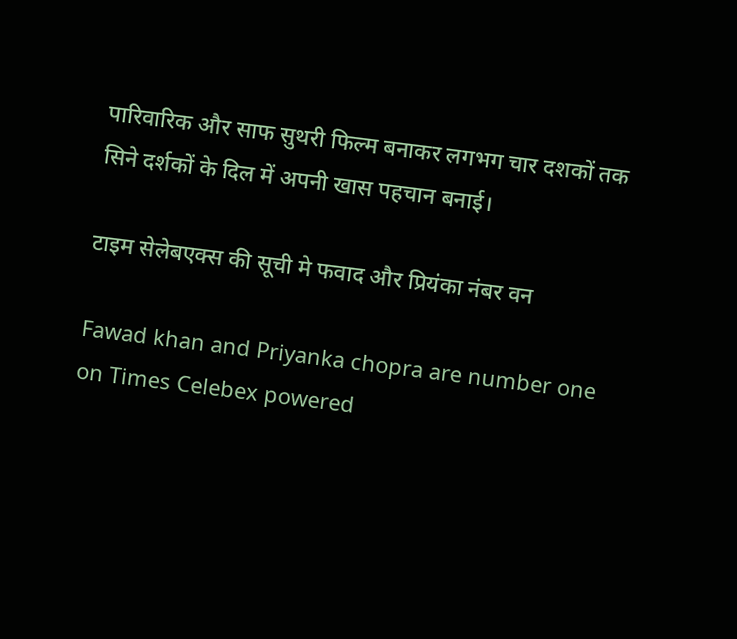पारिवारिक और साफ सुथरी फिल्म बनाकर लगभग चार दशकों तक सिने दर्शकों के दिल में अपनी खास पहचान बनाई।

टाइम सेलेबएक्स की सूची मे फवाद और प्रियंका नंबर वन

Fawad khan and Priyanka chopra are number one on Times Celebex powered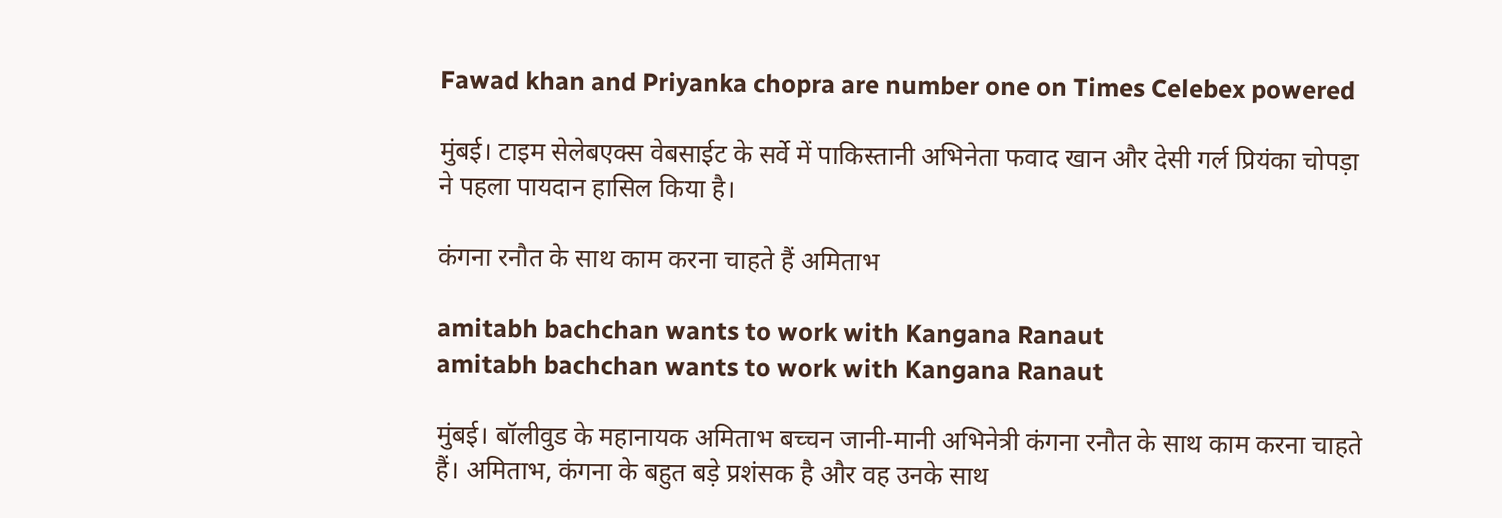Fawad khan and Priyanka chopra are number one on Times Celebex powered

मुंबई। टाइम सेलेबएक्स वेबसाईट के सर्वे में पाकिस्तानी अभिनेता फवाद खान और देसी गर्ल प्रियंका चोपड़ा ने पहला पायदान हासिल किया है।

कंगना रनौत के साथ काम करना चाहते हैं अमिताभ

amitabh bachchan wants to work with Kangana Ranaut
amitabh bachchan wants to work with Kangana Ranaut

मुंबई। बॉलीवुड के महानायक अमिताभ बच्चन जानी-मानी अभिनेत्री कंगना रनौत के साथ काम करना चाहते हैं। अमिताभ, कंगना के बहुत बड़े प्रशंसक है और वह उनके साथ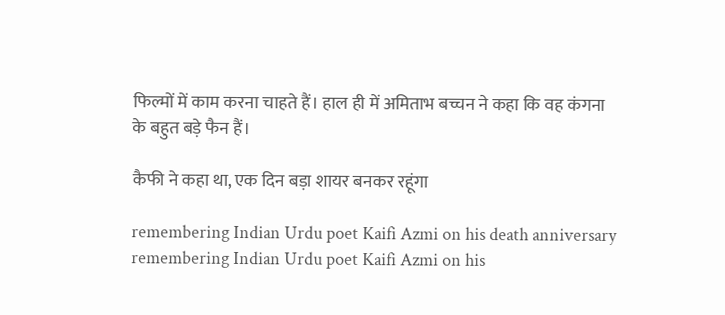फिल्मों में काम करना चाहते हैं। हाल ही में अमिताभ बच्चन ने कहा कि वह कंगना के बहुत बड़े फैन हैं।

कैफी ने कहा था, एक दिन बड़ा शायर बनकर रहूंगा

remembering Indian Urdu poet Kaifi Azmi on his death anniversary
remembering Indian Urdu poet Kaifi Azmi on his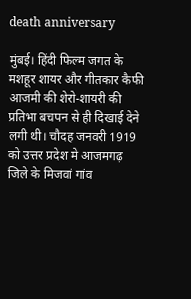death anniversary

मुंबई। हिंदी फिल्म जगत के मशहूर शायर और गीतकार कैफी आजमी की शेरो-शायरी की प्रतिभा बचपन से ही दिखाई देने लगी थी। चौदह जनवरी 1919 को उत्तर प्रदेश मे आजमगढ़ जिले के मिजवां गांव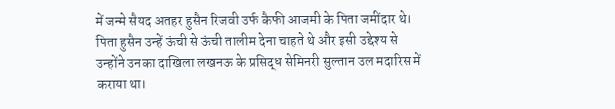में जन्मे सैयद अतहर हुसैन रिजवी उर्फ कैफी आजमी के पिता जमींदार थे। पिता हुसैन उन्हें ऊंची से ऊंची तालीम देना चाहते थे और इसी उद्देश्य से उन्होंने उनका दाखिला लखनऊ के प्रसिद्ध सेमिनरी सुल्तान उल मदारिस में कराया था।